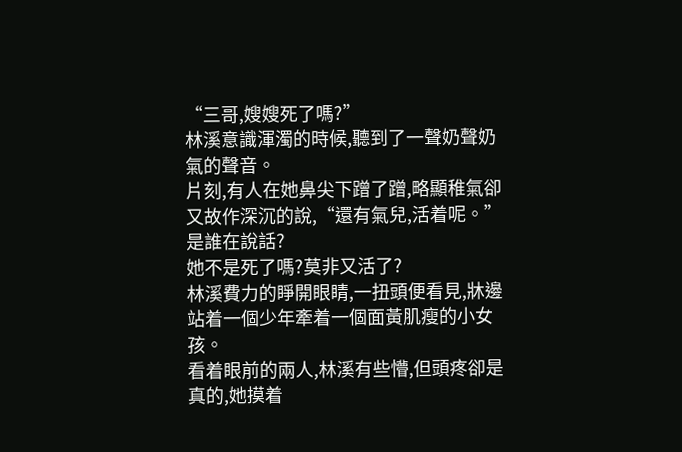“三哥,嫂嫂死了嗎?”
林溪意識渾濁的時候,聽到了一聲奶聲奶氣的聲音。
片刻,有人在她鼻尖下蹭了蹭,略顯稚氣卻又故作深沉的說,“還有氣兒,活着呢。”
是誰在說話?
她不是死了嗎?莫非又活了?
林溪費力的睜開眼睛,一扭頭便看見,牀邊站着一個少年牽着一個面黃肌瘦的小女孩。
看着眼前的兩人,林溪有些懵,但頭疼卻是真的,她摸着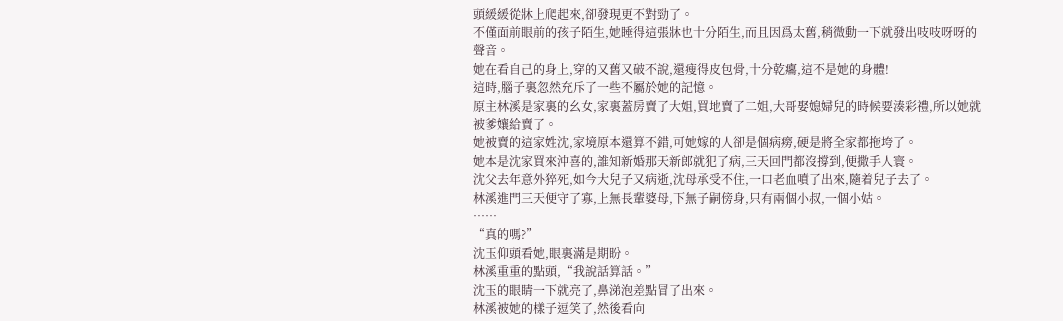頭緩緩從牀上爬起來,卻發現更不對勁了。
不僅面前眼前的孩子陌生,她睡得這張牀也十分陌生,而且因爲太舊,稍微動一下就發出吱吱呀呀的聲音。
她在看自己的身上,穿的又舊又破不說,還瘦得皮包骨,十分乾癟,這不是她的身體!
這時,腦子裏忽然充斥了一些不屬於她的記憶。
原主林溪是家裏的幺女,家裏蓋房賣了大姐,買地賣了二姐,大哥娶媳婦兒的時候要湊彩禮,所以她就被爹孃給賣了。
她被賣的這家姓沈,家境原本還算不錯,可她嫁的人卻是個病癆,硬是將全家都拖垮了。
她本是沈家買來沖喜的,誰知新婚那天新郎就犯了病,三天回門都沒撐到,便撒手人寰。
沈父去年意外猝死,如今大兒子又病逝,沈母承受不住,一口老血噴了出來,隨着兒子去了。
林溪進門三天便守了寡,上無長輩婆母,下無子嗣傍身,只有兩個小叔,一個小姑。
……
“真的嗎?”
沈玉仰頭看她,眼裏滿是期盼。
林溪重重的點頭,“我說話算話。”
沈玉的眼睛一下就亮了,鼻涕泡差點冒了出來。
林溪被她的樣子逗笑了,然後看向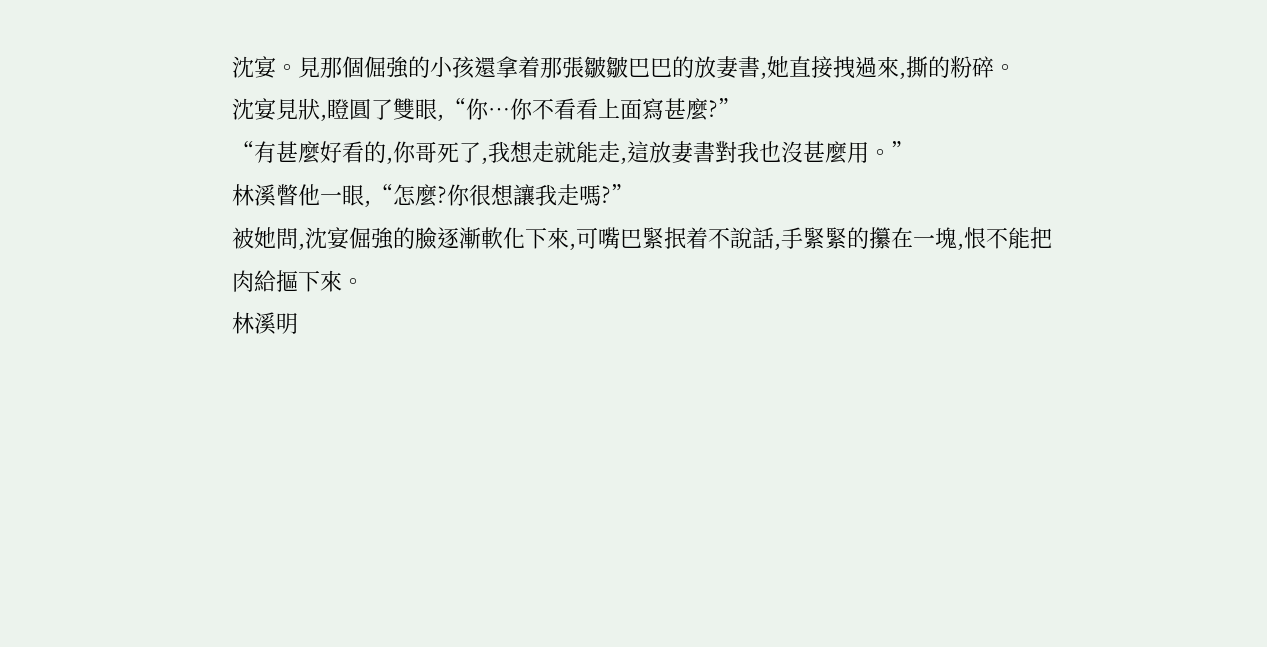沈宴。見那個倔強的小孩還拿着那張皺皺巴巴的放妻書,她直接拽過來,撕的粉碎。
沈宴見狀,瞪圓了雙眼,“你…你不看看上面寫甚麼?”
“有甚麼好看的,你哥死了,我想走就能走,這放妻書對我也沒甚麼用。”
林溪瞥他一眼,“怎麼?你很想讓我走嗎?”
被她問,沈宴倔強的臉逐漸軟化下來,可嘴巴緊抿着不說話,手緊緊的攥在一塊,恨不能把肉給摳下來。
林溪明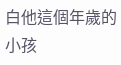白他這個年歲的小孩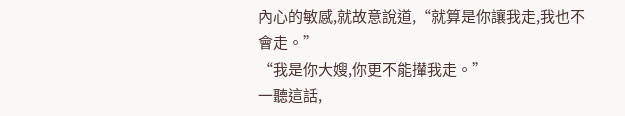內心的敏感,就故意說道,“就算是你讓我走,我也不會走。”
“我是你大嫂,你更不能攆我走。”
一聽這話,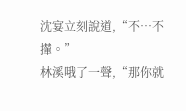沈宴立刻說道,“不…不攆。”
林溪哦了一聲,“那你就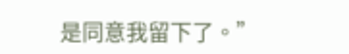是同意我留下了。”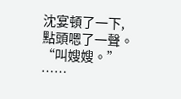沈宴頓了一下,點頭嗯了一聲。
“叫嫂嫂。”
……